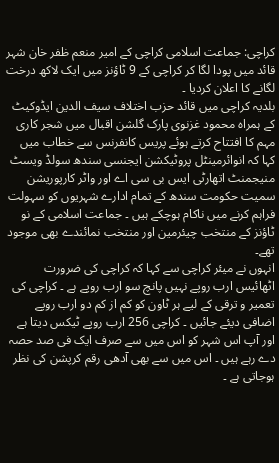کراچی: جماعت اسلامی کراچی کے امیر منعم ظفر خان شہر قائد میں پودا لگا کر کراچی کے 9 ٹاؤنز میں ایک لاکھ درخت لگانے کا اعلان کردیا ۔
بلدیہ کراچی میں قائد حزب اختلاف سیف الدین ایڈوکیٹ کے ہمراہ محمود غزنوی پارک گلشن اقبال میں شجر کاری مہم کا افتتاح کرتے ہوئے پریس کانفرنس سے خطاب میں کہا کہ انوائرمینٹل پروٹیکشن ایجنسی سندھ سولڈ ویسٹ منیجمنٹ اتھارٹی ایس بی سی اے اور واٹر کارپوریشن سمیت حکومت سندھ کے تمام ادارے شہریوں کو سہولت فراہم کرنے میں ناکام ہوچکے ہیں ۔ جماعت اسلامی کے نو ٹاؤنز کے منتخب چیئرمین اور منتخب نمائندے بھی موجود تھے۔
انہوں نے میئر کراچی سے کہا کہ کراچی کی ضرورت اٹھائیس ارب روپے نہیں پانچ سو ارب روپے ہے ۔ کراچی کی تعمیر و ترقی کے لیے ہر ٹاون کو کم از کم دو ارب روپے اضافی دیئے جائیں ۔ کراچی 256 ارب روپے ٹیکس دیتا ہے اور آپ اس شہر کو اس میں سے صرف ایک فی صد حصہ دے رہے ہیں ۔ اس میں سے بھی آدھی رقم کرپشن کی نظر ہوجاتی ہے ۔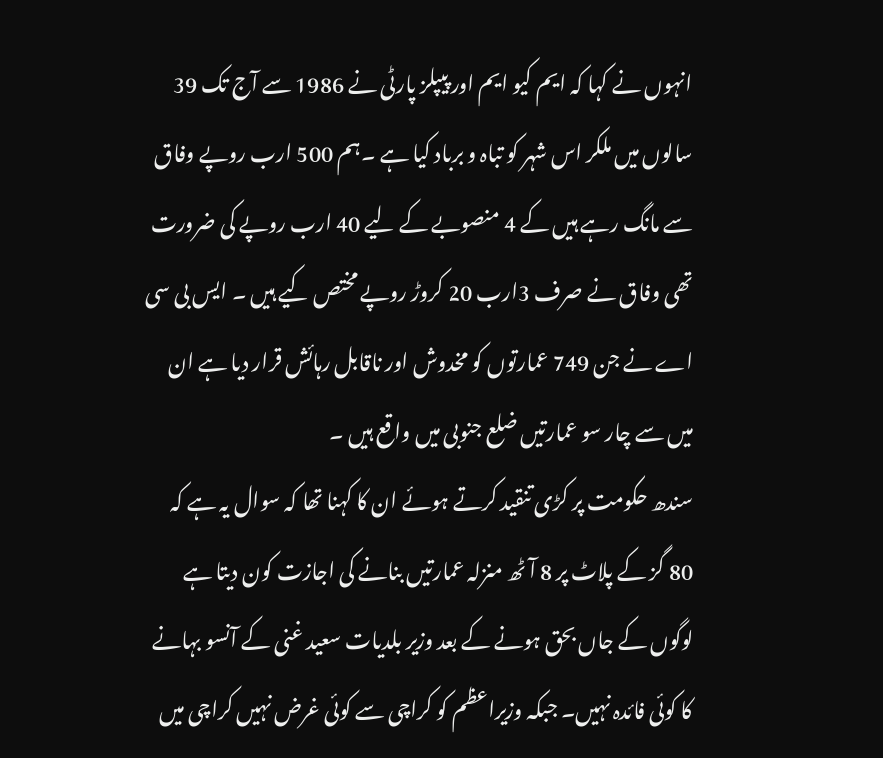انہوں نے کہا کہ ایم کیو ایم اور پیپلز پارٹی نے 1986 سے آج تک 39 سالوں میں ملکر اس شہر کو تباہ و برباد کیا ہے ۔ہم 500 ارب روپے وفاق سے مانگ رہے ہیں کے 4 منصوبے کے لیے 40 ارب روپے کی ضرورت تھی وفاق نے صرف 3ارب 20 کروڑ روپے مختص کیے ہیں ۔ ایس بی سی اے نے جن 749 عمارتوں کو مخدوش اور ناقابل رہائش قرار دیا ہے ان میں سے چار سو عمارتیں ضلع جنوبی میں واقع ہیں ۔
سندھ حکومت پر کڑی تنقید کرتے ہوئے ان کا کہنا تھا کہ سوال یہ ہے کہ 80 گز کے پلاٹ پر 8 آٹھ منزلہ عمارتیں بنانے کی اجازت کون دیتا ہے لوگوں کے جاں بحق ہونے کے بعد وزیر بلدیات سعید غنی کے آنسو بہانے کا کوئی فائدہ نہیں۔ جبکہ وزیراعظم کو کراچی سے کوئی غرض نہیں کراچی میں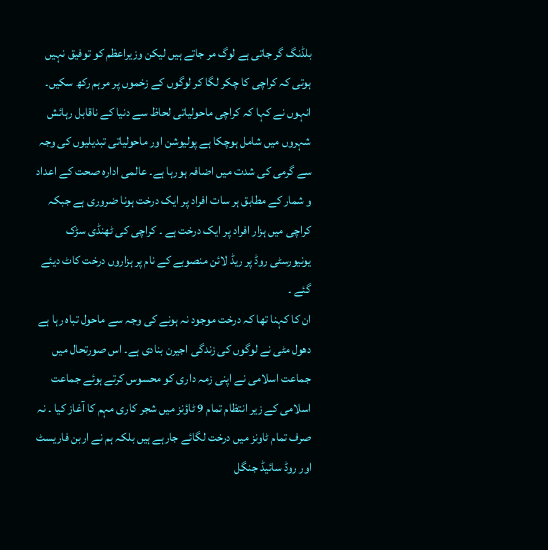بلڈنگ گر جاتی ہے لوگ مر جاتے ہیں لیکن وزیراعظم کو توفیق نہیں ہوتی کہ کراچی کا چکر لگا کر لوگوں کے زخموں پر مرہم رکھ سکیں۔
انہوں نے کہا کہ کراچی ماحولیاتی لحاظ سے دنیا کے ناقابل رہائش شہروں میں شامل ہوچکا ہے پولیوشن اور ماحولیاتی تبدیلیوں کی وجہ سے گرمی کی شدت میں اضافہ ہورہا ہے۔ عالمی ادارہ صحت کے اعداد و شمار کے مطابق ہر سات افراد پر ایک درخت ہونا ضروری ہے جبکہ کراچی میں ہزار افراد پر ایک درخت ہے ۔ کراچی کی ٹھنڈی سڑک یونیورسٹی روڈ پر ریڈ لائن منصوبے کے نام پر ہزاروں درخت کاٹ دیئے گئے ۔
ان کا کہنا تھا کہ درخت موجود نہ ہونے کی وجہ سے ماحول تباہ رہا ہے دھول مٹی نے لوگوں کی زندگی اجیرن بنادی ہے۔ اس صورتحال میں جماعت اسلامی نے اپنی زمہ داری کو محسوس کرتے ہوئے جماعت اسلامی کے زیر انتظام تمام 9 ٹاؤنز میں شجر کاری مہم کا آغاز کیا ۔ نہ صرف تمام ٹاونز میں درخت لگائے جارہے ہیں بلکہ ہم نے اربن فاریسٹ اور روڈ سائیڈ جنگل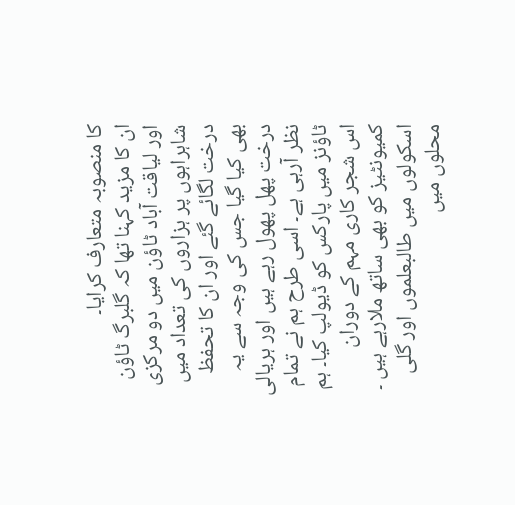کا منصوبہ متعارف کرایا۔
ان کا مزید کہنا تھا کہ گلبرگ ٹاؤن اور لیاقت آباد ٹاؤن میں دو مرکزی شاہراہوں پر ہزاروں کی تعداد میں درخت لگائے گئے اور ان کا تحفظ بھی کیا گیا جس کی وجہ سے یہ درخت پھل پھول رہے ہیں اور ہریالی نظر آرہی ہے۔ اسی طرح ہم نے تمام ٹاؤنز میں پارکس کو ڈیولپ کیا۔ ہم اس شجر کاری مہم کے دوران کمیونٹیز کو بھی ساتھ ملارہے ہیں ۔ اسکولوں میں طالبعلموں اور گلی محلوں میں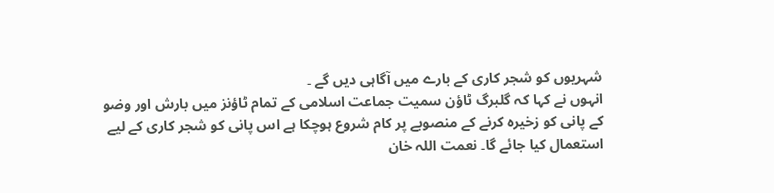شہریوں کو شجر کاری کے بارے میں آگاہی دیں گے ۔
انہوں نے کہا کہ گلبرگ ٹاؤن سمیت جماعت اسلامی کے تمام ٹاؤنز میں بارش اور وضو کے پانی کو زخیرہ کرنے کے منصوبے پر کام شروع ہوچکا ہے اس پانی کو شجر کاری کے لیے استعمال کیا جائے گا۔ نعمت اللہ خان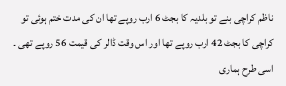ناظم کراچی بنے تو بلدیہ کا بجٹ 6 ارب روپے تھا ان کی مدت ختم ہوئی تو کراچی کا بجٹ 42 ارب روپے تھا اور اس وقت ڈالر کی قیمت 56 روپے تھی ۔ اسی طرح ہماری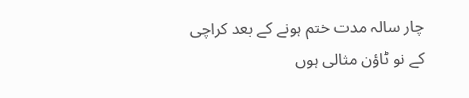چار سالہ مدت ختم ہونے کے بعد کراچی کے نو ٹاؤن مثالی ہوں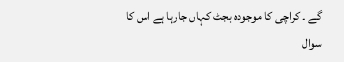گے ۔ کراچی کا موجودہ بجٹ کہاں جارہا ہے اس کا سوال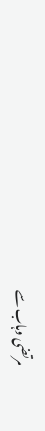مرتضی وہاب سے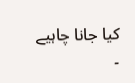کیا جانا چاہیے ۔